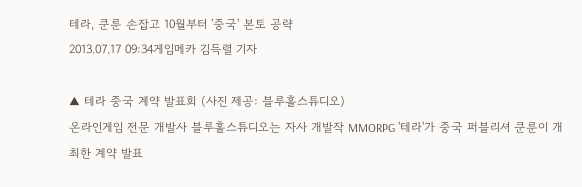테라, 쿤룬 손잡고 10월부터 '중국' 본토 공략
2013.07.17 09:34게임메카 김득렬 기자

▲ 테라 중국 계약 발표회 (사진 제공: 블루홀스튜디오)
온라인게임 전문 개발사 블루홀스튜디오는 자사 개발작 MMORPG '테라'가 중국 퍼블리셔 쿤룬이 개최한 계약 발표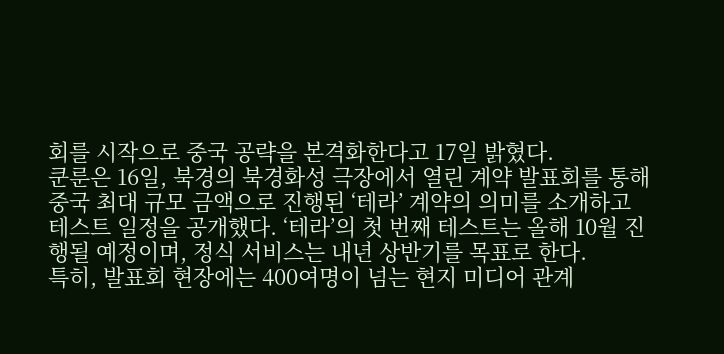회를 시작으로 중국 공략을 본격화한다고 17일 밝혔다.
쿤룬은 16일, 북경의 북경화성 극장에서 열린 계약 발표회를 통해 중국 최대 규모 금액으로 진행된 ‘테라’ 계약의 의미를 소개하고 테스트 일정을 공개했다. ‘테라’의 첫 번째 테스트는 올해 10월 진행될 예정이며, 정식 서비스는 내년 상반기를 목표로 한다.
특히, 발표회 현장에는 400여명이 넘는 현지 미디어 관계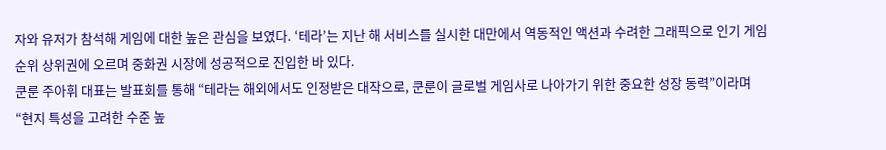자와 유저가 참석해 게임에 대한 높은 관심을 보였다. ‘테라’는 지난 해 서비스를 실시한 대만에서 역동적인 액션과 수려한 그래픽으로 인기 게임순위 상위권에 오르며 중화권 시장에 성공적으로 진입한 바 있다.
쿤룬 주아휘 대표는 발표회를 통해 “테라는 해외에서도 인정받은 대작으로, 쿤룬이 글로벌 게임사로 나아가기 위한 중요한 성장 동력”이라며 “현지 특성을 고려한 수준 높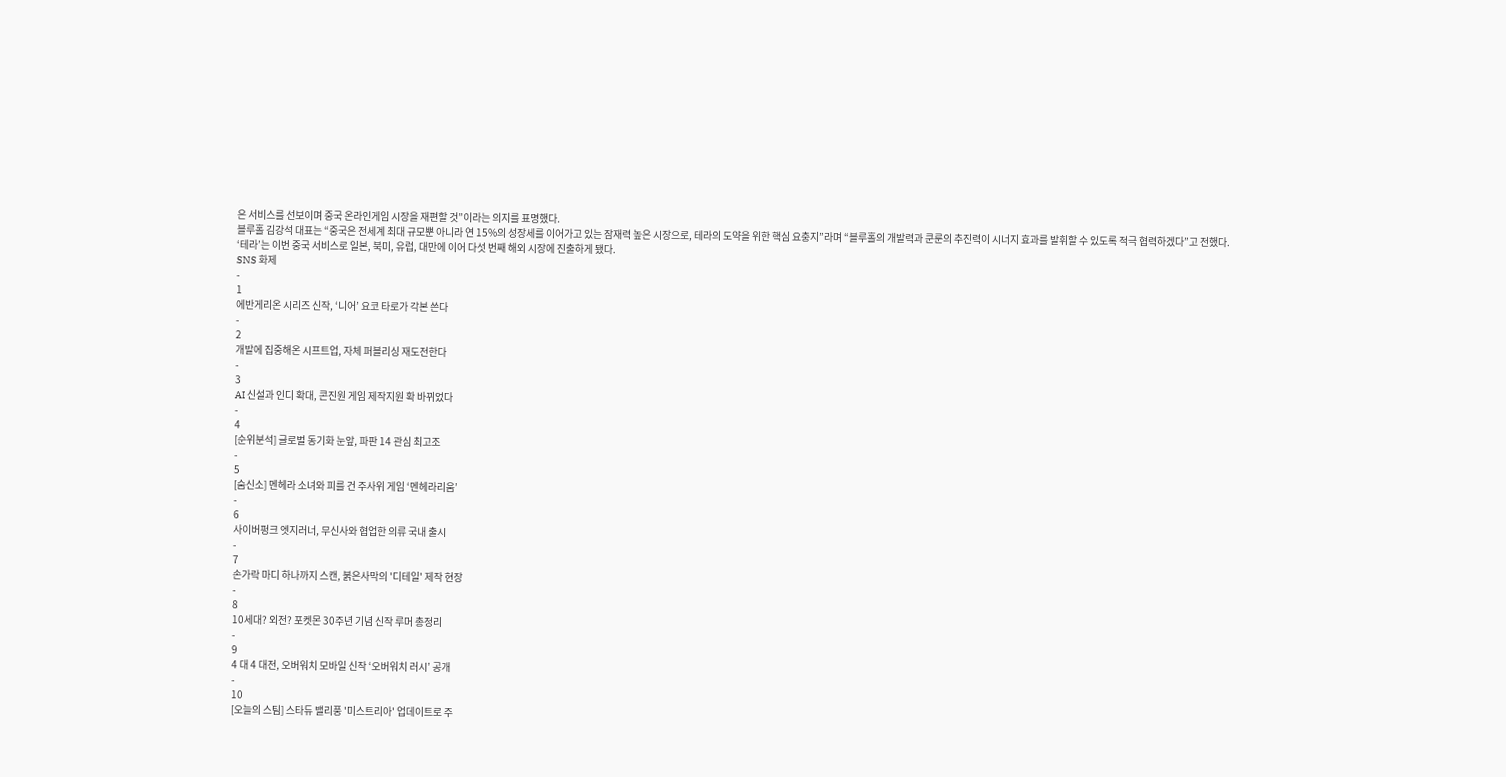은 서비스를 선보이며 중국 온라인게임 시장을 재편할 것”이라는 의지를 표명했다.
블루홀 김강석 대표는 “중국은 전세계 최대 규모뿐 아니라 연 15%의 성장세를 이어가고 있는 잠재력 높은 시장으로, 테라의 도약을 위한 핵심 요충지”라며 “블루홀의 개발력과 쿤룬의 추진력이 시너지 효과를 발휘할 수 있도록 적극 협력하겠다”고 전했다.
‘테라’는 이번 중국 서비스로 일본, 북미, 유럽, 대만에 이어 다섯 번째 해외 시장에 진출하게 됐다.
SNS 화제
-
1
에반게리온 시리즈 신작, ‘니어’ 요코 타로가 각본 쓴다
-
2
개발에 집중해온 시프트업, 자체 퍼블리싱 재도전한다
-
3
AI 신설과 인디 확대, 콘진원 게임 제작지원 확 바뀌었다
-
4
[순위분석] 글로벌 동기화 눈앞, 파판 14 관심 최고조
-
5
[숨신소] 멘헤라 소녀와 피를 건 주사위 게임 ‘멘헤라리움’
-
6
사이버펑크 엣지러너, 무신사와 협업한 의류 국내 출시
-
7
손가락 마디 하나까지 스캔, 붉은사막의 '디테일' 제작 현장
-
8
10세대? 외전? 포켓몬 30주년 기념 신작 루머 총정리
-
9
4 대 4 대전, 오버워치 모바일 신작 ‘오버워치 러시’ 공개
-
10
[오늘의 스팀] 스타듀 밸리풍 '미스트리아' 업데이트로 주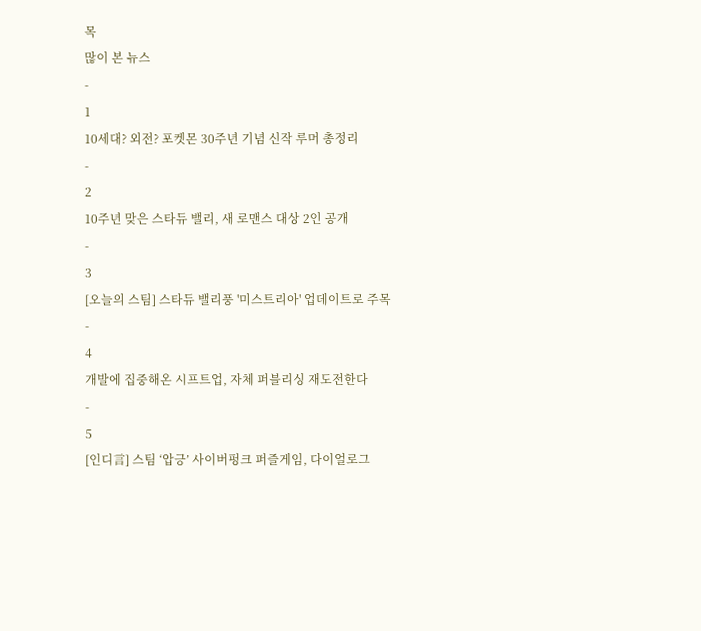목
많이 본 뉴스
-
1
10세대? 외전? 포켓몬 30주년 기념 신작 루머 총정리
-
2
10주년 맞은 스타듀 밸리, 새 로맨스 대상 2인 공개
-
3
[오늘의 스팀] 스타듀 밸리풍 '미스트리아' 업데이트로 주목
-
4
개발에 집중해온 시프트업, 자체 퍼블리싱 재도전한다
-
5
[인디言] 스팀 ‘압긍’ 사이버펑크 퍼즐게임, 다이얼로그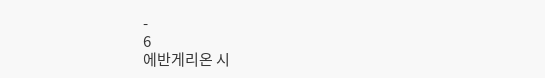-
6
에반게리온 시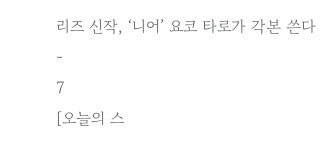리즈 신작, ‘니어’ 요코 타로가 각본 쓴다
-
7
[오늘의 스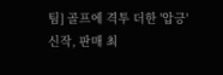팀] 골프에 격투 더한 '압긍' 신작, 판매 최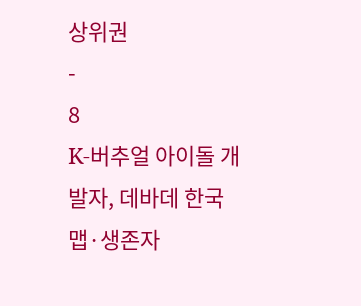상위권
-
8
K-버추얼 아이돌 개발자, 데바데 한국 맵·생존자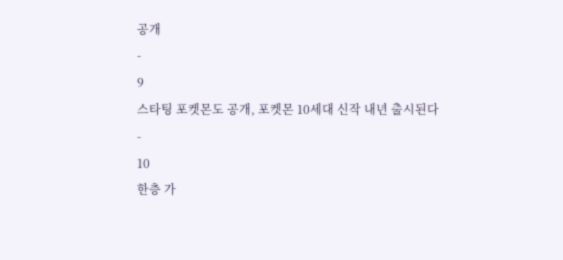공개
-
9
스타팅 포켓몬도 공개, 포켓몬 10세대 신작 내년 출시된다
-
10
한층 가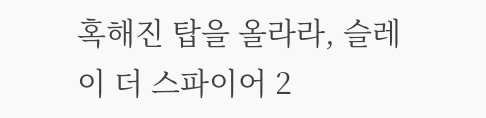혹해진 탑을 올라라, 슬레이 더 스파이어 2